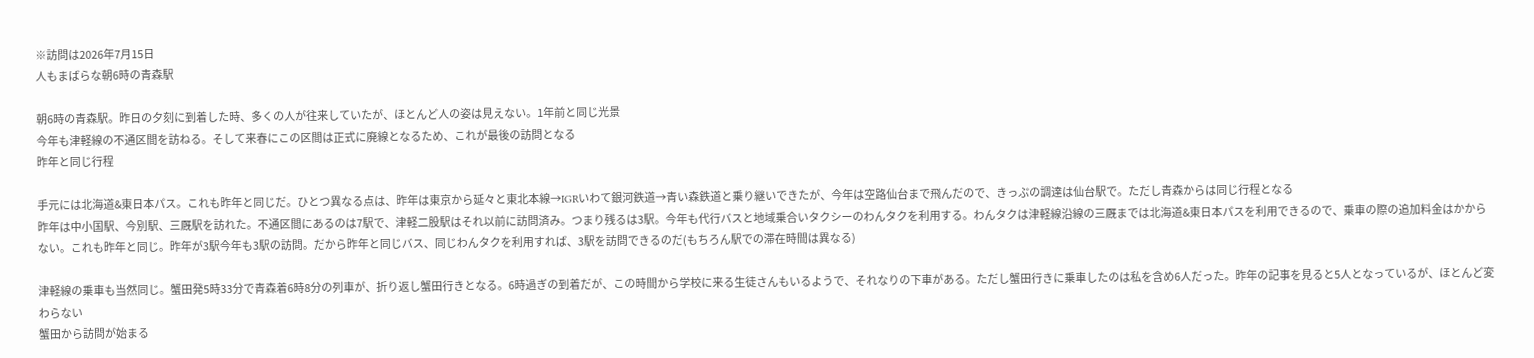※訪問は2026年7月15日
人もまばらな朝6時の青森駅

朝6時の青森駅。昨日の夕刻に到着した時、多くの人が往来していたが、ほとんど人の姿は見えない。1年前と同じ光景
今年も津軽線の不通区間を訪ねる。そして来春にこの区間は正式に廃線となるため、これが最後の訪問となる
昨年と同じ行程

手元には北海道&東日本パス。これも昨年と同じだ。ひとつ異なる点は、昨年は東京から延々と東北本線→IGRいわて銀河鉄道→青い森鉄道と乗り継いできたが、今年は空路仙台まで飛んだので、きっぷの調達は仙台駅で。ただし青森からは同じ行程となる
昨年は中小国駅、今別駅、三厩駅を訪れた。不通区間にあるのは7駅で、津軽二股駅はそれ以前に訪問済み。つまり残るは3駅。今年も代行バスと地域乗合いタクシーのわんタクを利用する。わんタクは津軽線沿線の三厩までは北海道&東日本パスを利用できるので、乗車の際の追加料金はかからない。これも昨年と同じ。昨年が3駅今年も3駅の訪問。だから昨年と同じバス、同じわんタクを利用すれば、3駅を訪問できるのだ(もちろん駅での滞在時間は異なる)

津軽線の乗車も当然同じ。蟹田発5時33分で青森着6時8分の列車が、折り返し蟹田行きとなる。6時過ぎの到着だが、この時間から学校に来る生徒さんもいるようで、それなりの下車がある。ただし蟹田行きに乗車したのは私を含め6人だった。昨年の記事を見ると5人となっているが、ほとんど変わらない
蟹田から訪問が始まる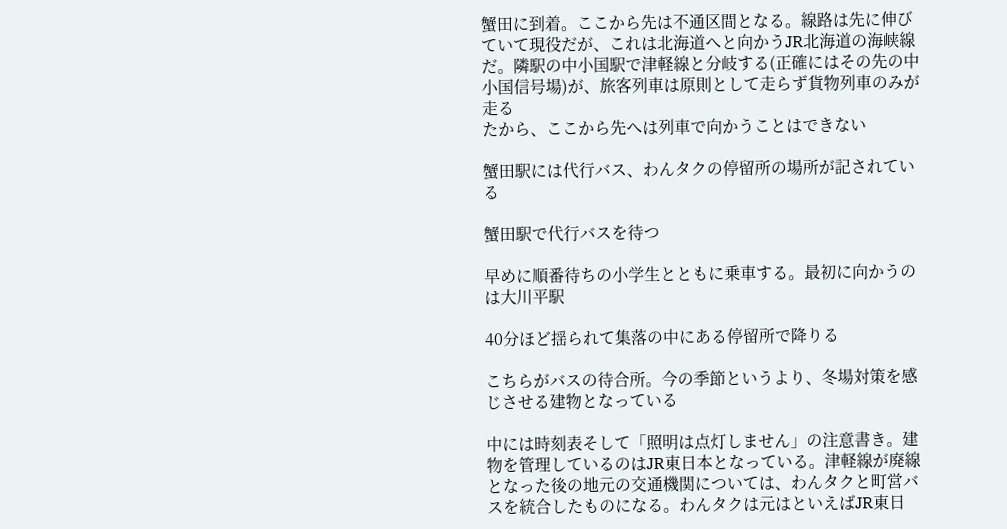蟹田に到着。ここから先は不通区間となる。線路は先に伸びていて現役だが、これは北海道へと向かうJR北海道の海峡線だ。隣駅の中小国駅で津軽線と分岐する(正確にはその先の中小国信号場)が、旅客列車は原則として走らず貨物列車のみが走る
たから、ここから先へは列車で向かうことはできない

蟹田駅には代行バス、わんタクの停留所の場所が記されている

蟹田駅で代行バスを待つ

早めに順番待ちの小学生とともに乗車する。最初に向かうのは大川平駅

40分ほど揺られて集落の中にある停留所で降りる

こちらがバスの待合所。今の季節というより、冬場対策を感じさせる建物となっている

中には時刻表そして「照明は点灯しません」の注意書き。建物を管理しているのはJR東日本となっている。津軽線が廃線となった後の地元の交通機関については、わんタクと町営バスを統合したものになる。わんタクは元はといえばJR東日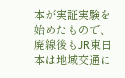本が実証実験を始めたもので、廃線後もJR東日本は地域交通に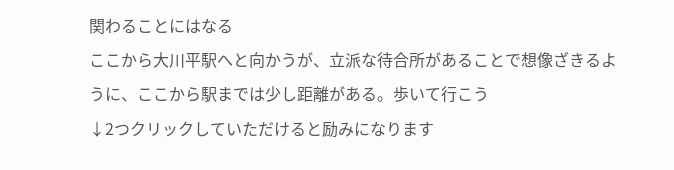関わることにはなる
ここから大川平駅へと向かうが、立派な待合所があることで想像ざきるように、ここから駅までは少し距離がある。歩いて行こう
↓2つクリックしていただけると励みになります